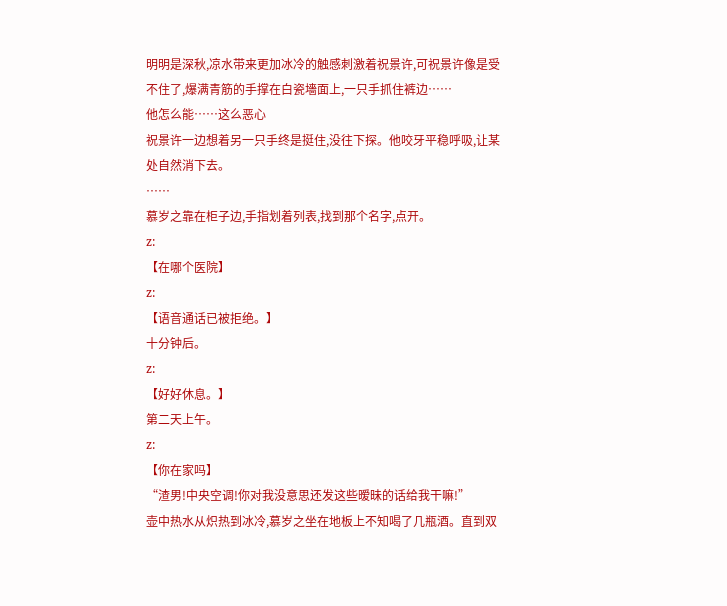明明是深秋,凉水带来更加冰冷的触感刺激着祝景许,可祝景许像是受不住了,爆满青筋的手撑在白瓷墻面上,一只手抓住裤边……
他怎么能……这么恶心
祝景许一边想着另一只手终是挺住,没往下探。他咬牙平稳呼吸,让某处自然消下去。
……
慕岁之靠在柜子边,手指划着列表,找到那个名字,点开。
z:
【在哪个医院】
z:
【语音通话已被拒绝。】
十分钟后。
z:
【好好休息。】
第二天上午。
z:
【你在家吗】
“渣男!中央空调!你对我没意思还发这些暧昧的话给我干嘛!”
壶中热水从炽热到冰冷,慕岁之坐在地板上不知喝了几瓶酒。直到双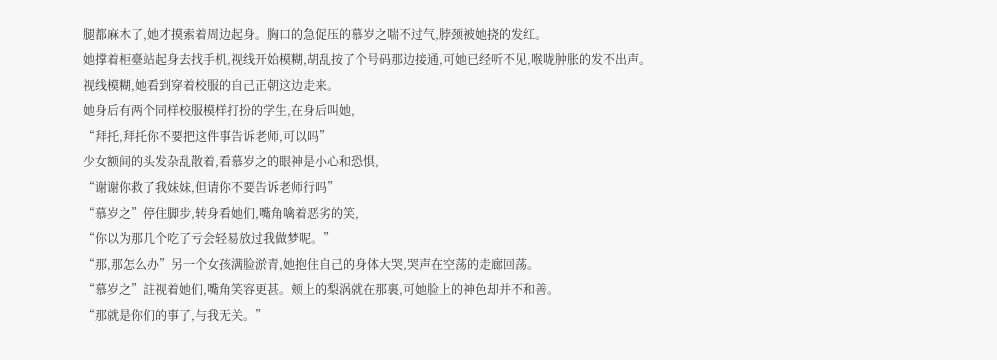腿都麻木了,她才摸索着周边起身。胸口的急促压的慕岁之喘不过气,脖颈被她挠的发红。
她撑着柜臺站起身去找手机,视线开始模糊,胡乱按了个号码那边接通,可她已经听不见,喉咙肿胀的发不出声。
视线模糊,她看到穿着校服的自己正朝这边走来。
她身后有两个同样校服模样打扮的学生,在身后叫她,
“拜托,拜托你不要把这件事告诉老师,可以吗”
少女额间的头发杂乱散着,看慕岁之的眼神是小心和恐惧,
“谢谢你救了我妹妹,但请你不要告诉老师行吗”
“慕岁之”停住脚步,转身看她们,嘴角噙着恶劣的笑,
“你以为那几个吃了亏会轻易放过我做梦呢。”
“那,那怎么办”另一个女孩满脸淤青,她抱住自己的身体大哭,哭声在空荡的走廊回荡。
“慕岁之”註视着她们,嘴角笑容更甚。颊上的梨涡就在那裏,可她脸上的神色却并不和善。
“那就是你们的事了,与我无关。”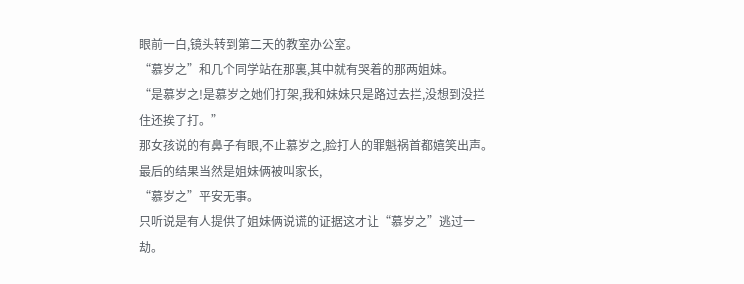眼前一白,镜头转到第二天的教室办公室。
“慕岁之”和几个同学站在那裏,其中就有哭着的那两姐妹。
“是慕岁之!是慕岁之她们打架,我和妹妹只是路过去拦,没想到没拦住还挨了打。”
那女孩说的有鼻子有眼,不止慕岁之,脸打人的罪魁祸首都嬉笑出声。
最后的结果当然是姐妹俩被叫家长,
“慕岁之”平安无事。
只听说是有人提供了姐妹俩说谎的证据这才让“慕岁之”逃过一劫。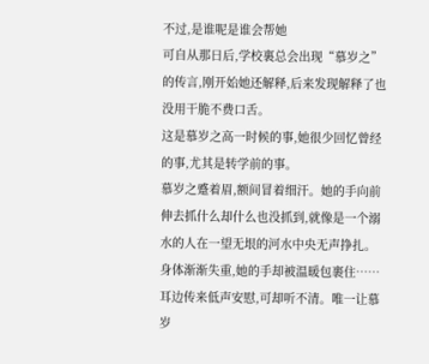不过,是谁呢是谁会帮她
可自从那日后,学校裏总会出现“慕岁之”的传言,刚开始她还解释,后来发现解释了也没用干脆不费口舌。
这是慕岁之高一时候的事,她很少回忆曾经的事,尤其是转学前的事。
慕岁之蹙着眉,额间冒着细汗。她的手向前伸去抓什么却什么也没抓到,就像是一个溺水的人在一望无垠的河水中央无声挣扎。
身体渐渐失重,她的手却被温暖包裹住……
耳边传来低声安慰,可却听不清。唯一让慕岁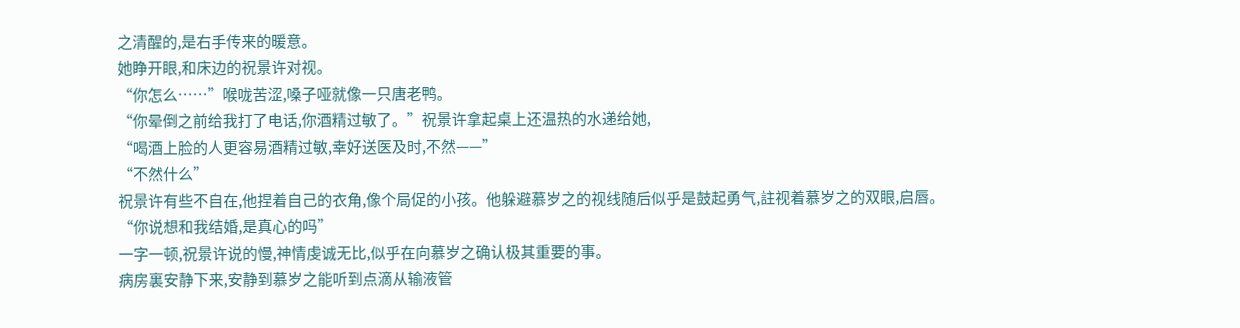之清醒的,是右手传来的暖意。
她睁开眼,和床边的祝景许对视。
“你怎么……”喉咙苦涩,嗓子哑就像一只唐老鸭。
“你晕倒之前给我打了电话,你酒精过敏了。”祝景许拿起桌上还温热的水递给她,
“喝酒上脸的人更容易酒精过敏,幸好送医及时,不然——”
“不然什么”
祝景许有些不自在,他捏着自己的衣角,像个局促的小孩。他躲避慕岁之的视线随后似乎是鼓起勇气,註视着慕岁之的双眼,启唇。
“你说想和我结婚,是真心的吗”
一字一顿,祝景许说的慢,神情虔诚无比,似乎在向慕岁之确认极其重要的事。
病房裏安静下来,安静到慕岁之能听到点滴从输液管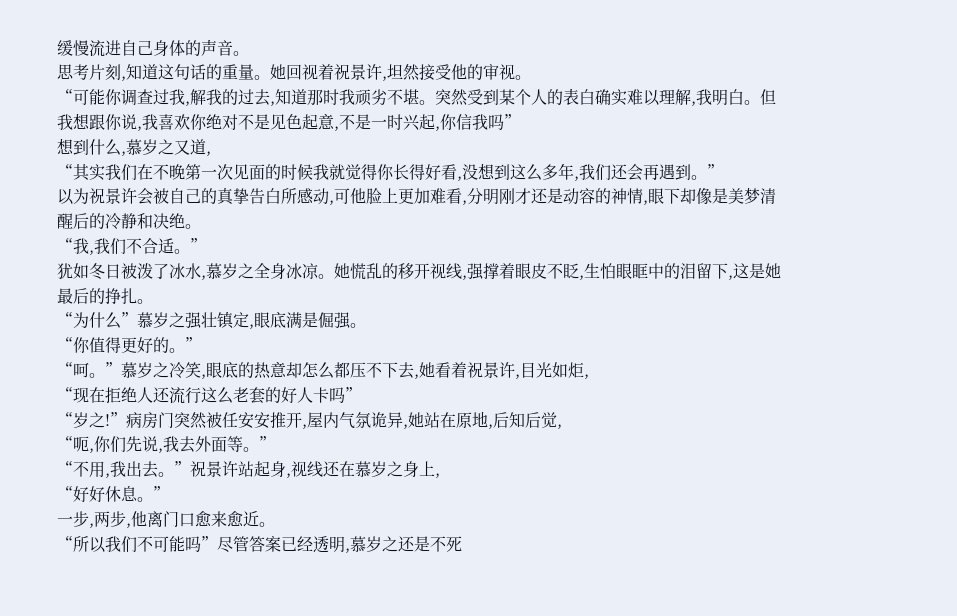缓慢流进自己身体的声音。
思考片刻,知道这句话的重量。她回视着祝景许,坦然接受他的审视。
“可能你调查过我,解我的过去,知道那时我顽劣不堪。突然受到某个人的表白确实难以理解,我明白。但我想跟你说,我喜欢你绝对不是见色起意,不是一时兴起,你信我吗”
想到什么,慕岁之又道,
“其实我们在不晚第一次见面的时候我就觉得你长得好看,没想到这么多年,我们还会再遇到。”
以为祝景许会被自己的真挚告白所感动,可他脸上更加难看,分明刚才还是动容的神情,眼下却像是美梦清醒后的冷静和决绝。
“我,我们不合适。”
犹如冬日被泼了冰水,慕岁之全身冰凉。她慌乱的移开视线,强撑着眼皮不眨,生怕眼眶中的泪留下,这是她最后的挣扎。
“为什么”慕岁之强壮镇定,眼底满是倔强。
“你值得更好的。”
“呵。”慕岁之冷笑,眼底的热意却怎么都压不下去,她看着祝景许,目光如炬,
“现在拒绝人还流行这么老套的好人卡吗”
“岁之!”病房门突然被任安安推开,屋内气氛诡异,她站在原地,后知后觉,
“呃,你们先说,我去外面等。”
“不用,我出去。”祝景许站起身,视线还在慕岁之身上,
“好好休息。”
一步,两步,他离门口愈来愈近。
“所以我们不可能吗”尽管答案已经透明,慕岁之还是不死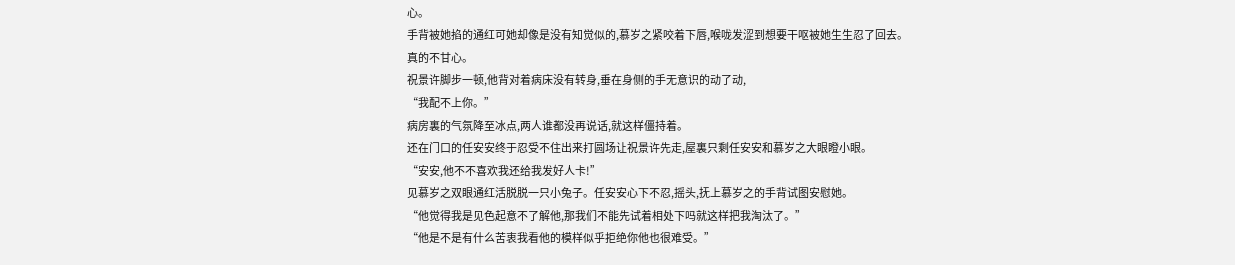心。
手背被她掐的通红可她却像是没有知觉似的,慕岁之紧咬着下唇,喉咙发涩到想要干呕被她生生忍了回去。
真的不甘心。
祝景许脚步一顿,他背对着病床没有转身,垂在身侧的手无意识的动了动,
“我配不上你。”
病房裏的气氛降至冰点,两人谁都没再说话,就这样僵持着。
还在门口的任安安终于忍受不住出来打圆场让祝景许先走,屋裏只剩任安安和慕岁之大眼瞪小眼。
“安安,他不不喜欢我还给我发好人卡!”
见慕岁之双眼通红活脱脱一只小兔子。任安安心下不忍,摇头,抚上慕岁之的手背试图安慰她。
“他觉得我是见色起意不了解他,那我们不能先试着相处下吗就这样把我淘汰了。”
“他是不是有什么苦衷我看他的模样似乎拒绝你他也很难受。”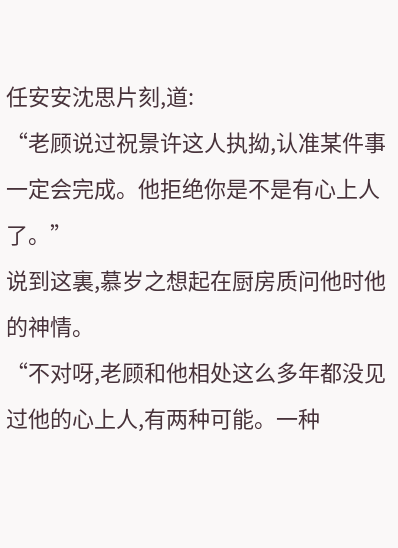任安安沈思片刻,道:
“老顾说过祝景许这人执拗,认准某件事一定会完成。他拒绝你是不是有心上人了。”
说到这裏,慕岁之想起在厨房质问他时他的神情。
“不对呀,老顾和他相处这么多年都没见过他的心上人,有两种可能。一种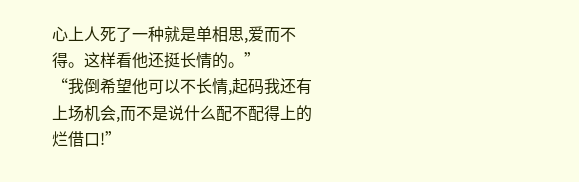心上人死了一种就是单相思,爱而不得。这样看他还挺长情的。”
“我倒希望他可以不长情,起码我还有上场机会,而不是说什么配不配得上的烂借口!”